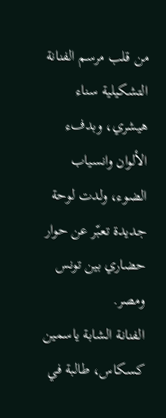من قلب مرسم الفنانة التشكيلية سناء هيشري، وبدفء الألوان وانسياب الضوء، ولدت لوحة جديدة تعبّر عن حوار حضاري بين تونس ومصر.
الفنانة الشابة ياسمين كسكاس، طالبة في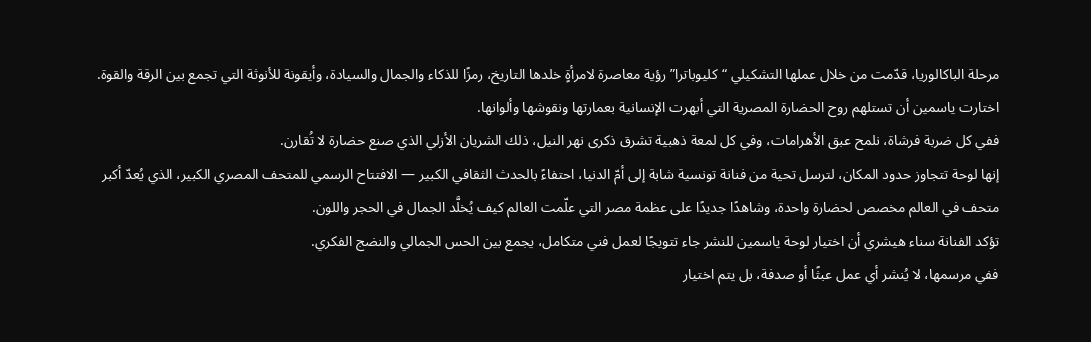مرحلة الباكالوريا، قدّمت من خلال عملها التشكيلي “كليوباترا” رؤية معاصرة لامرأةٍ خلدها التاريخ، رمزًا للذكاء والجمال والسيادة، وأيقونة للأنوثة التي تجمع بين الرقة والقوة.
اختارت ياسمين أن تستلهم روح الحضارة المصرية التي أبهرت الإنسانية بعمارتها ونقوشها وألوانها.
ففي كل ضربة فرشاة، نلمح عبق الأهرامات، وفي كل لمعة ذهبية تشرق ذكرى نهر النيل، ذلك الشريان الأزلي الذي صنع حضارة لا تُقارن.
إنها لوحة تتجاوز حدود المكان، لترسل تحية من فنانة تونسية شابة إلى أمّ الدنيا، احتفاءً بالحدث الثقافي الكبير — الافتتاح الرسمي للمتحف المصري الكبير، الذي يُعدّ أكبر متحف في العالم مخصص لحضارة واحدة، وشاهدًا جديدًا على عظمة مصر التي علّمت العالم كيف يُخلَّد الجمال في الحجر واللون.
تؤكد الفنانة سناء هيشري أن اختيار لوحة ياسمين للنشر جاء تتويجًا لعمل فني متكامل، يجمع بين الحس الجمالي والنضج الفكري.
ففي مرسمها، لا يُنشر أي عمل عبثًا أو صدفة، بل يتم اختيار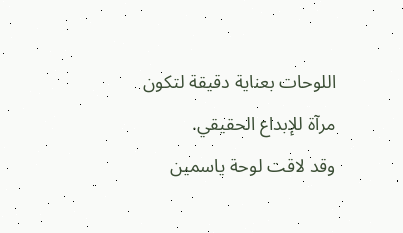اللوحات بعناية دقيقة لتكون مرآة للإبداع الحقيقي.
وقد لاقت لوحة ياسمين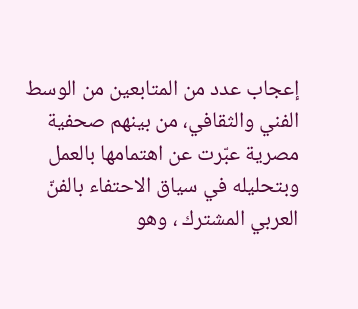إعجاب عدد من المتابعين من الوسط الفني والثقافي، من بينهم صحفية مصرية عبّرت عن اهتمامها بالعمل وبتحليله في سياق الاحتفاء بالفنّ العربي المشترك ، وهو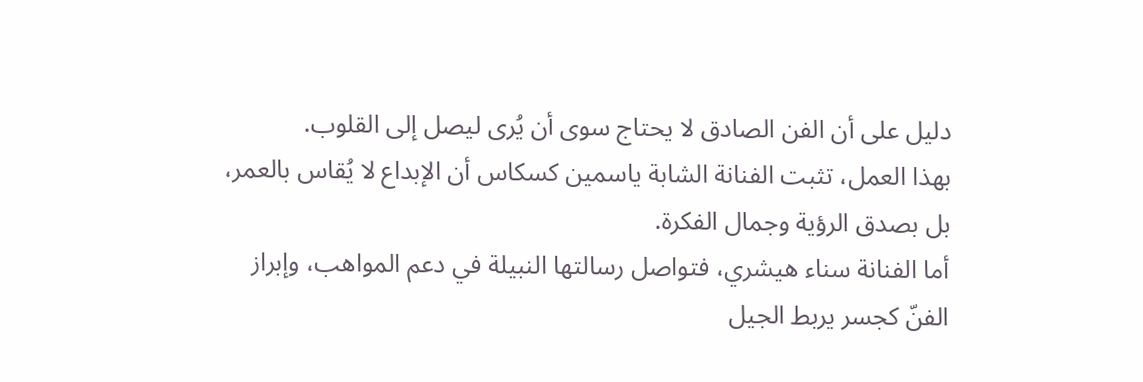دليل على أن الفن الصادق لا يحتاج سوى أن يُرى ليصل إلى القلوب.
بهذا العمل، تثبت الفنانة الشابة ياسمين كسكاس أن الإبداع لا يُقاس بالعمر، بل بصدق الرؤية وجمال الفكرة.
أما الفنانة سناء هيشري، فتواصل رسالتها النبيلة في دعم المواهب، وإبراز الفنّ كجسر يربط الجيل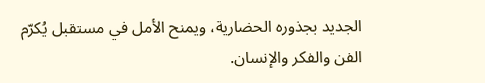الجديد بجذوره الحضارية، ويمنح الأمل في مستقبل يُكرّم الفن والفكر والإنسان.